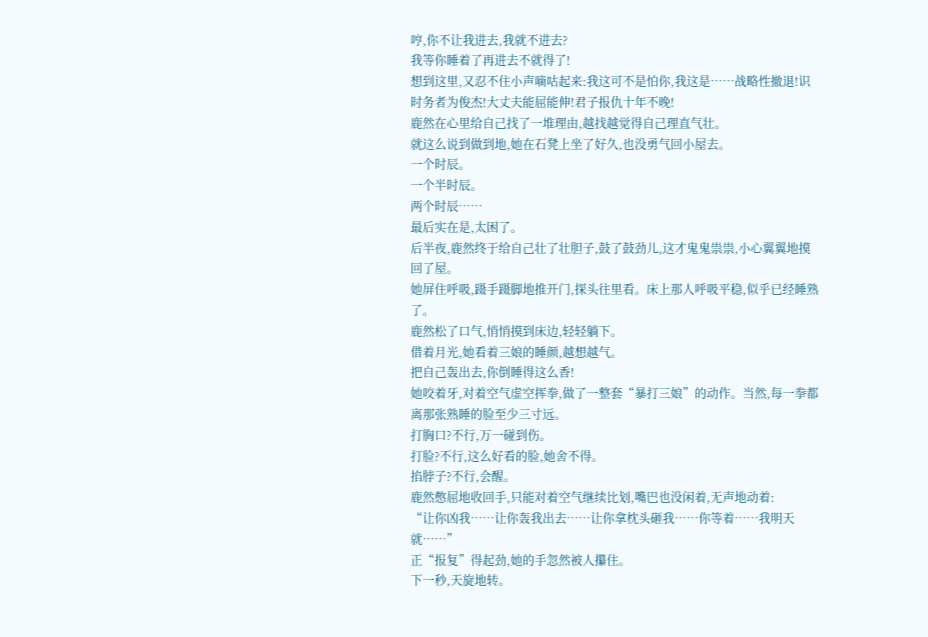哼,你不让我进去,我就不进去?
我等你睡着了再进去不就得了!
想到这里,又忍不住小声嘀咕起来:我这可不是怕你,我这是……战略性撤退!识时务者为俊杰!大丈夫能屈能伸!君子报仇十年不晚!
鹿然在心里给自己找了一堆理由,越找越觉得自己理直气壮。
就这么说到做到地,她在石凳上坐了好久,也没勇气回小屋去。
一个时辰。
一个半时辰。
两个时辰……
最后实在是,太困了。
后半夜,鹿然终于给自己壮了壮胆子,鼓了鼓劲儿,这才鬼鬼祟祟,小心翼翼地摸回了屋。
她屏住呼吸,蹑手蹑脚地推开门,探头往里看。床上那人呼吸平稳,似乎已经睡熟了。
鹿然松了口气,悄悄摸到床边,轻轻躺下。
借着月光,她看着三娘的睡颜,越想越气。
把自己轰出去,你倒睡得这么香!
她咬着牙,对着空气虚空挥拳,做了一整套“暴打三娘”的动作。当然,每一拳都离那张熟睡的脸至少三寸远。
打胸口?不行,万一碰到伤。
打脸?不行,这么好看的脸,她舍不得。
掐脖子?不行,会醒。
鹿然憋屈地收回手,只能对着空气继续比划,嘴巴也没闲着,无声地动着:
“让你凶我……让你轰我出去……让你拿枕头砸我……你等着……我明天就……”
正“报复”得起劲,她的手忽然被人攥住。
下一秒,天旋地转。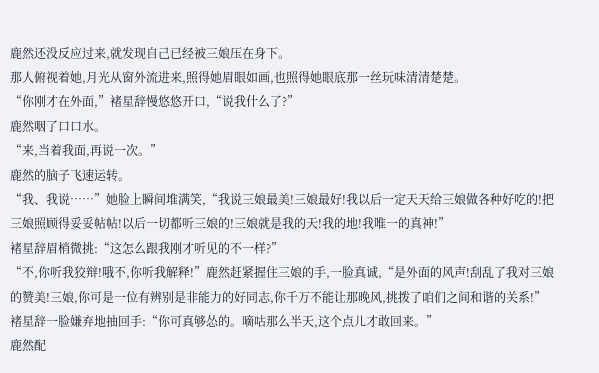鹿然还没反应过来,就发现自己已经被三娘压在身下。
那人俯视着她,月光从窗外流进来,照得她眉眼如画,也照得她眼底那一丝玩味清清楚楚。
“你刚才在外面,”褚星辞慢悠悠开口,“说我什么了?”
鹿然咽了口口水。
“来,当着我面,再说一次。”
鹿然的脑子飞速运转。
“我、我说……”她脸上瞬间堆满笑,“我说三娘最美!三娘最好!我以后一定天天给三娘做各种好吃的!把三娘照顾得妥妥帖帖!以后一切都听三娘的!三娘就是我的天!我的地!我唯一的真神!”
褚星辞眉梢微挑:“这怎么跟我刚才听见的不一样?”
“不,你听我狡辩!哦不,你听我解释!”鹿然赶紧握住三娘的手,一脸真诚,“是外面的风声!刮乱了我对三娘的赞美!三娘,你可是一位有辨别是非能力的好同志,你千万不能让那晚风,挑拨了咱们之间和谐的关系!”
褚星辞一脸嫌弃地抽回手:“你可真够怂的。嘀咕那么半天,这个点儿才敢回来。”
鹿然配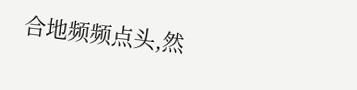合地频频点头,然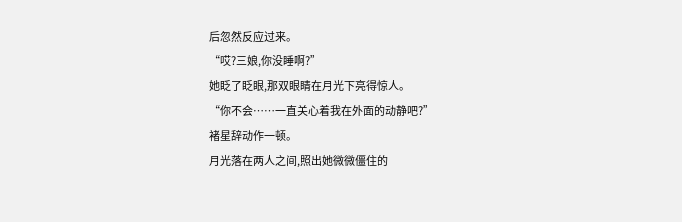后忽然反应过来。
“哎?三娘,你没睡啊?”
她眨了眨眼,那双眼睛在月光下亮得惊人。
“你不会……一直关心着我在外面的动静吧?”
褚星辞动作一顿。
月光落在两人之间,照出她微微僵住的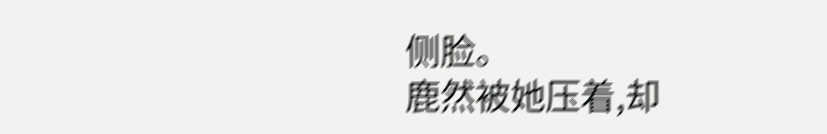侧脸。
鹿然被她压着,却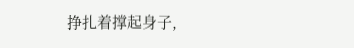挣扎着撑起身子,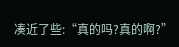凑近了些:“真的吗?真的啊?”